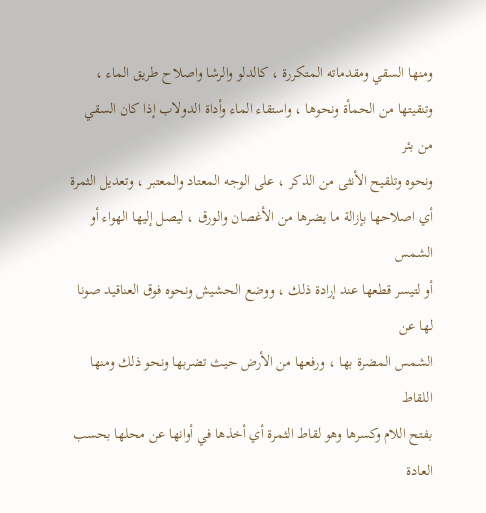ومنها السقي ومقدماته المتكررة ، كالدلو والرشا واصلاح طريق الماء ،
وتنقيتها من الحمأة ونحوها ، واستقاء الماء وأداة الدولاب إذا كان السقي من بئر
ونحوه وتلقيح الأنثى من الذكر ، على الوجه المعتاد والمعتبر ، وتعديل الثمرة
أي اصلاحها بإزالة ما يضرها من الأغصان والورق ، ليصل إليها الهواء أو الشمس
أو لتيسر قطعها عند إرادة ذلك ، ووضع الحشيش ونحوه فوق العناقيد صونا لها عن
الشمس المضرة بها ، ورفعها من الأرض حيث تضربها ونحو ذلك ومنها اللقاط
بفتح اللام وكسرها وهو لقاط الثمرة أي أخذها في أوانها عن محلها بحسب العادة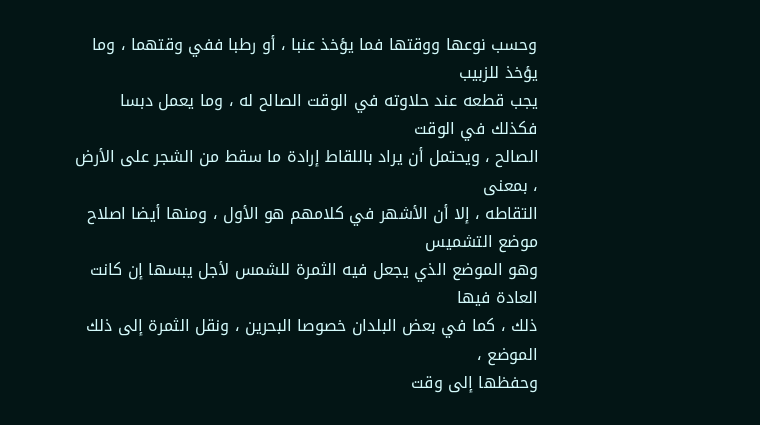وحسب نوعها ووقتها فما يؤخذ عنبا ، أو رطبا ففي وقتهما ، وما يؤخذ للزبيب
يجب قطعه عند حلاوته في الوقت الصالح له ، وما يعمل دبسا فكذلك في الوقت
الصالح ، ويحتمل أن يراد باللقاط إرادة ما سقط من الشجر على الأرض ، بمعنى
التقاطه ، إلا أن الأشهر في كلامهم هو الأول ، ومنها أيضا اصلاح موضع التشميس
وهو الموضع الذي يجعل فيه الثمرة للشمس لأجل يبسها إن كانت العادة فيها
ذلك ، كما في بعض البلدان خصوصا البحرين ، ونقل الثمرة إلى ذلك الموضع ،
وحفظها إلى وقت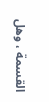القسمة ، وهل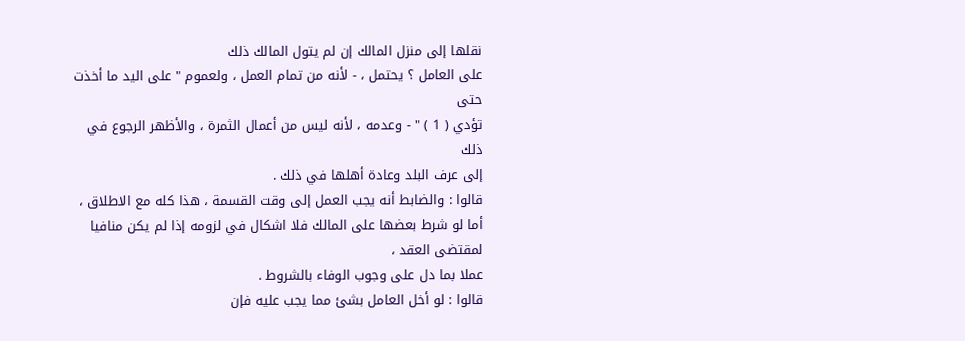نقلها إلى منزل المالك إن لم يتول المالك ذلك
على العامل ؟ يحتمل ، - لأنه من تمام العمل ، ولعموم " على اليد ما أخذت حتى
تؤدي ( 1 ) " - وعدمه ، لأنه ليس من أعمال الثمرة ، والأظهر الرجوع في ذلك
إلى عرف البلد وعادة أهلها في ذلك .
قالوا : والضابط أنه يجب العمل إلى وقت القسمة ، هذا كله مع الاطلاق ،
أما لو شرط بعضها على المالك فلا اشكال في لزومه إذا لم يكن منافيا لمقتضى العقد ،
عملا بما دل على وجوب الوفاء بالشروط .
قالوا : لو أخل العامل بشئ مما يجب عليه فإن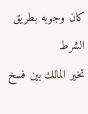كان وجوبه بطريق الشرط
تخير المالك بين فسخ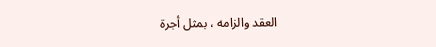العقد والزامه ، بمثل أجرة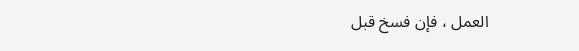العمل ، فإن فسخ قبل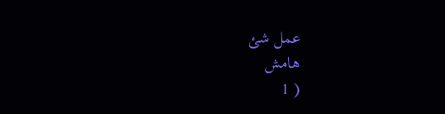عمل شئ
هامش
( 1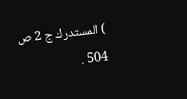) المستدرك ج 2 ص 504 .